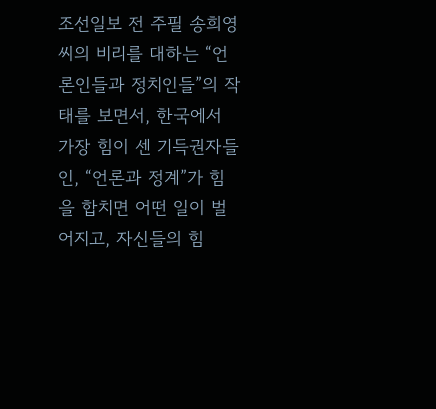조선일보 전 주필 송희영 씨의 비리를 대하는 “언론인들과 정치인들”의 작태를 보면서, 한국에서 가장 힘이 센 기득권자들인, “언론과 정계”가 힘을 합치면 어떤 일이 벌어지고, 자신들의 힘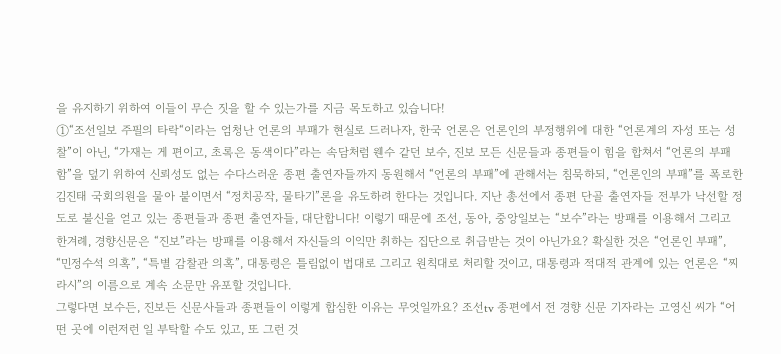을 유지하기 위하여 이들이 무슨 짓을 할 수 있는가를 지금 목도하고 있습니다!
①“조선일보 주필의 타락“이라는 엄청난 언론의 부패가 현실로 드러나자, 한국 언론은 언론인의 부정행위에 대한 “언론계의 자성 또는 성찰”이 아닌, “가재는 게 편이고, 초록은 동색이다”라는 속담처럼 웬수 같던 보수, 진보 모든 신문들과 종편들이 힘을 합쳐서 “언론의 부패함”을 덮기 위하여 신뢰성도 없는 수다스러운 종편 출연자들까지 동원해서 “언론의 부패”에 관해서는 침묵하되, “언론인의 부패”를 폭로한 김진태 국회의원을 물아 붙이면서 “정치공작, 물타기”론을 유도하려 한다는 것입니다. 지난 총선에서 종편 단골 출연자들 전부가 낙선할 정도로 불신을 얻고 있는 종편들과 종편 출연자들, 대단합니다! 이렇기 때문에 조선, 동아, 중앙일보는 “보수”라는 방패를 이용해서 그리고 한겨례, 경향신문은 “진보”라는 방패를 이용해서 자신들의 이익만 취하는 집단으로 취급받는 것이 아닌가요? 확실한 것은 “언론인 부패”, “민정수석 의혹”, “특별 감찰관 의혹”, 대통령은 틀림없이 법대로 그리고 원칙대로 처리할 것이고, 대통령과 적대적 관계에 있는 언론은 “찌라시”의 이름으로 계속 소문만 유포할 것입니다.
그렇다면 보수든, 진보든 신문사들과 종편들이 이렇게 합심한 이유는 무엇일까요? 조선tv 종편에서 전 경향 신문 기자라는 고영신 씨가 “어떤 곳에 이런저런 일 부탁할 수도 있고, 또 그런 것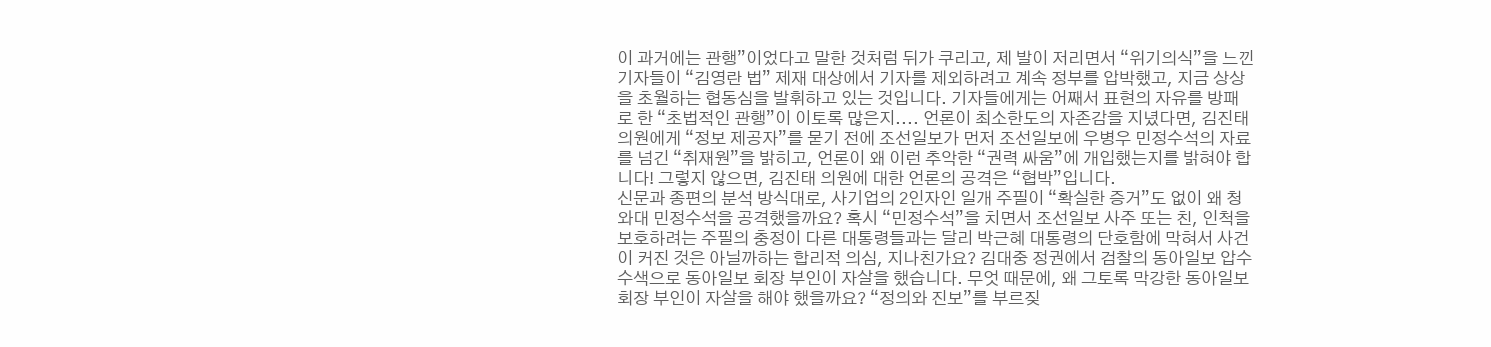이 과거에는 관행”이었다고 말한 것처럼 뒤가 쿠리고, 제 발이 저리면서 “위기의식”을 느낀 기자들이 “김영란 법” 제재 대상에서 기자를 제외하려고 계속 정부를 압박했고, 지금 상상을 초월하는 협동심을 발휘하고 있는 것입니다. 기자들에게는 어째서 표현의 자유를 방패로 한 “초법적인 관행”이 이토록 많은지.... 언론이 최소한도의 자존감을 지녔다면, 김진태 의원에게 “정보 제공자”를 묻기 전에 조선일보가 먼저 조선일보에 우병우 민정수석의 자료를 넘긴 “취재원”을 밝히고, 언론이 왜 이런 추악한 “권력 싸움”에 개입했는지를 밝혀야 합니다! 그렇지 않으면, 김진태 의원에 대한 언론의 공격은 “협박”입니다.
신문과 종편의 분석 방식대로, 사기업의 2인자인 일개 주필이 “확실한 증거”도 없이 왜 청와대 민정수석을 공격했을까요? 혹시 “민정수석”을 치면서 조선일보 사주 또는 친, 인척을 보호하려는 주필의 충정이 다른 대통령들과는 달리 박근혜 대통령의 단호함에 막혀서 사건이 커진 것은 아닐까하는 합리적 의심, 지나친가요? 김대중 정권에서 검찰의 동아일보 압수수색으로 동아일보 회장 부인이 자살을 했습니다. 무엇 때문에, 왜 그토록 막강한 동아일보 회장 부인이 자살을 해야 했을까요? “정의와 진보”를 부르짖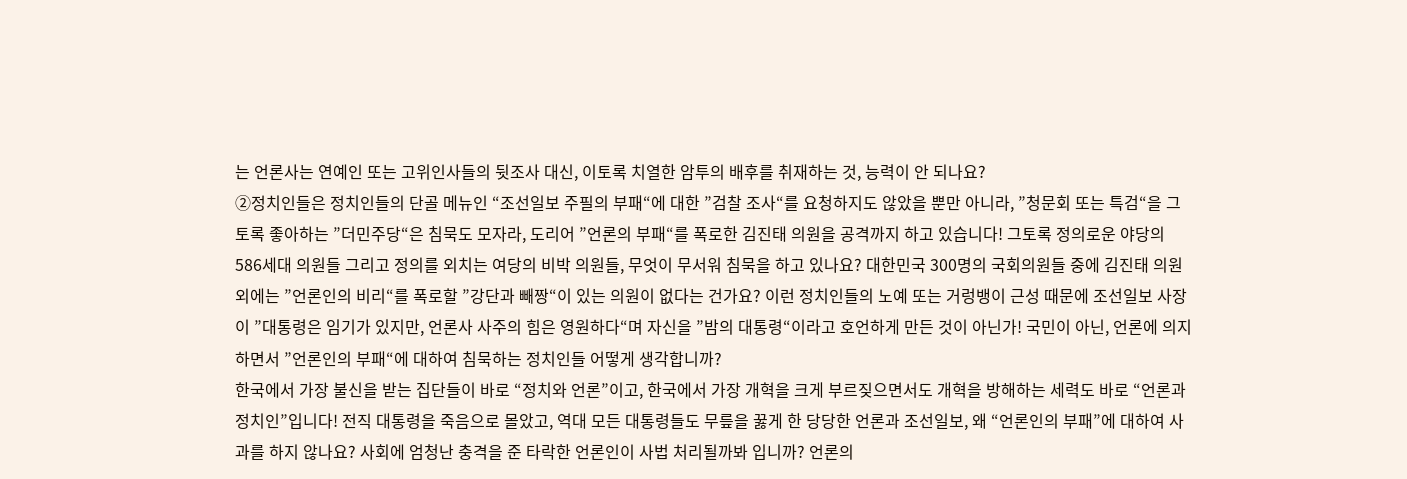는 언론사는 연예인 또는 고위인사들의 뒷조사 대신, 이토록 치열한 암투의 배후를 취재하는 것, 능력이 안 되나요?
②정치인들은 정치인들의 단골 메뉴인 “조선일보 주필의 부패“에 대한 ”검찰 조사“를 요청하지도 않았을 뿐만 아니라, ”청문회 또는 특검“을 그토록 좋아하는 ”더민주당“은 침묵도 모자라, 도리어 ”언론의 부패“를 폭로한 김진태 의원을 공격까지 하고 있습니다! 그토록 정의로운 야당의 586세대 의원들 그리고 정의를 외치는 여당의 비박 의원들, 무엇이 무서워 침묵을 하고 있나요? 대한민국 300명의 국회의원들 중에 김진태 의원 외에는 ”언론인의 비리“를 폭로할 ”강단과 빼짱“이 있는 의원이 없다는 건가요? 이런 정치인들의 노예 또는 거렁뱅이 근성 때문에 조선일보 사장이 ”대통령은 임기가 있지만, 언론사 사주의 힘은 영원하다“며 자신을 ”밤의 대통령“이라고 호언하게 만든 것이 아닌가! 국민이 아닌, 언론에 의지하면서 ”언론인의 부패“에 대하여 침묵하는 정치인들 어떻게 생각합니까?
한국에서 가장 불신을 받는 집단들이 바로 “정치와 언론”이고, 한국에서 가장 개혁을 크게 부르짖으면서도 개혁을 방해하는 세력도 바로 “언론과 정치인”입니다! 전직 대통령을 죽음으로 몰았고, 역대 모든 대통령들도 무릎을 꿇게 한 당당한 언론과 조선일보, 왜 “언론인의 부패”에 대하여 사과를 하지 않나요? 사회에 엄청난 충격을 준 타락한 언론인이 사법 처리될까봐 입니까? 언론의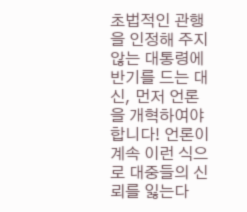초법적인 관행을 인정해 주지 않는 대통령에 반기를 드는 대신, 먼저 언론을 개혁하여야 합니다! 언론이 계속 이런 식으로 대중들의 신뢰를 잃는다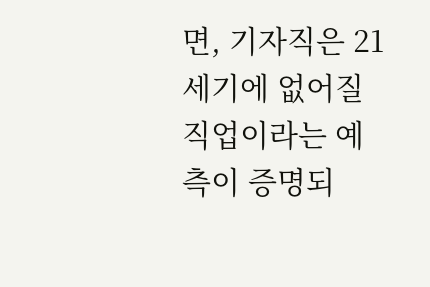면, 기자직은 21세기에 없어질 직업이라는 예측이 증명되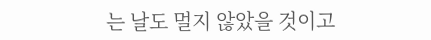는 날도 멀지 않았을 것이고